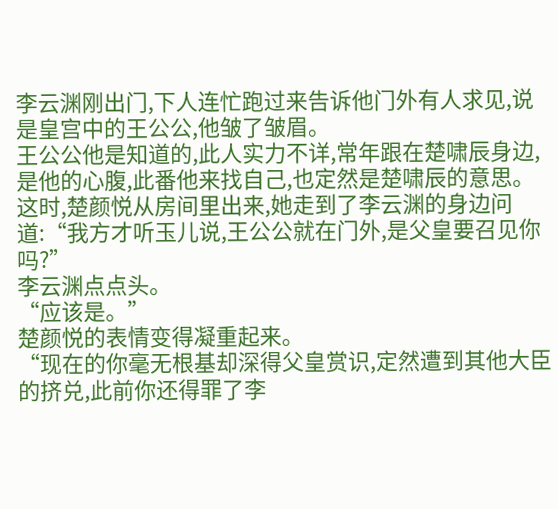李云渊刚出门,下人连忙跑过来告诉他门外有人求见,说是皇宫中的王公公,他皱了皱眉。
王公公他是知道的,此人实力不详,常年跟在楚啸辰身边,是他的心腹,此番他来找自己,也定然是楚啸辰的意思。
这时,楚颜悦从房间里出来,她走到了李云渊的身边问道:“我方才听玉儿说,王公公就在门外,是父皇要召见你吗?”
李云渊点点头。
“应该是。”
楚颜悦的表情变得凝重起来。
“现在的你毫无根基却深得父皇赏识,定然遭到其他大臣的挤兑,此前你还得罪了李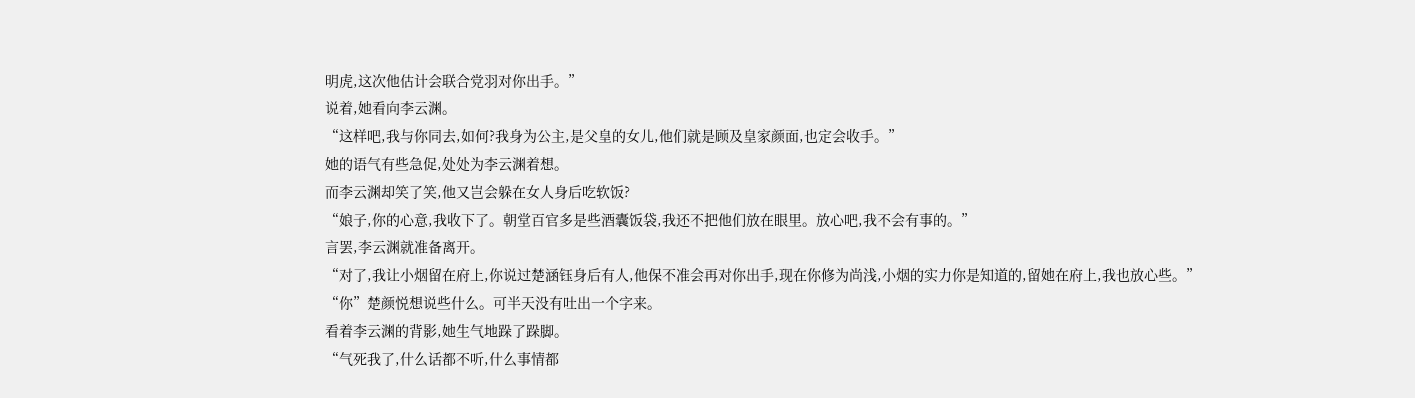明虎,这次他估计会联合党羽对你出手。”
说着,她看向李云渊。
“这样吧,我与你同去,如何?我身为公主,是父皇的女儿,他们就是顾及皇家颜面,也定会收手。”
她的语气有些急促,处处为李云渊着想。
而李云渊却笑了笑,他又岂会躲在女人身后吃软饭?
“娘子,你的心意,我收下了。朝堂百官多是些酒囊饭袋,我还不把他们放在眼里。放心吧,我不会有事的。”
言罢,李云渊就准备离开。
“对了,我让小烟留在府上,你说过楚涵钰身后有人,他保不准会再对你出手,现在你修为尚浅,小烟的实力你是知道的,留她在府上,我也放心些。”
“你”楚颜悦想说些什么。可半天没有吐出一个字来。
看着李云渊的背影,她生气地跺了跺脚。
“气死我了,什么话都不听,什么事情都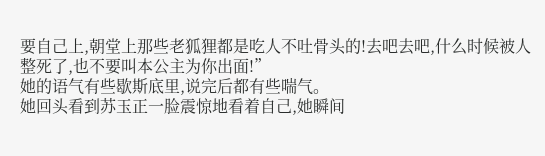要自己上,朝堂上那些老狐狸都是吃人不吐骨头的!去吧去吧,什么时候被人整死了,也不要叫本公主为你出面!”
她的语气有些歇斯底里,说完后都有些喘气。
她回头看到苏玉正一脸震惊地看着自己,她瞬间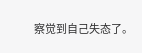察觉到自己失态了。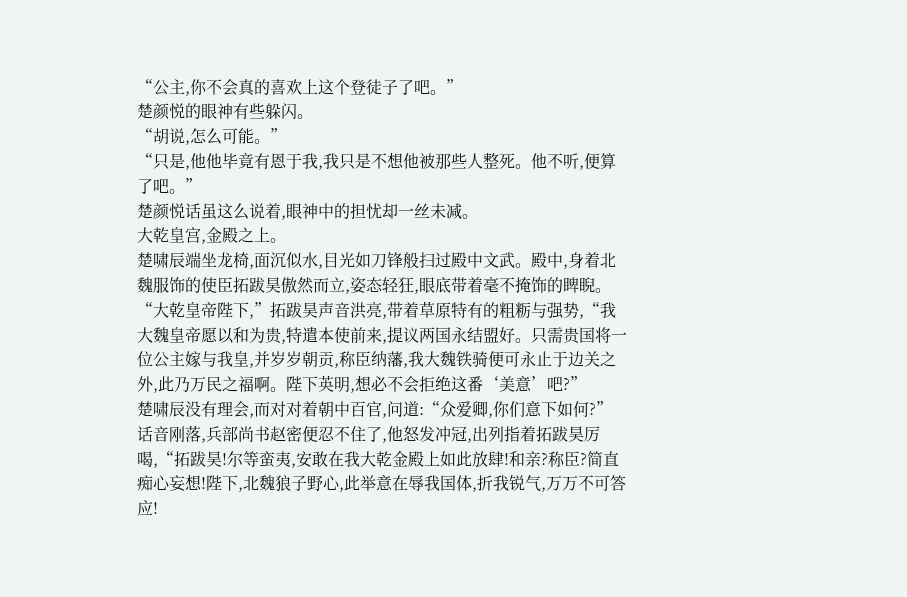“公主,你不会真的喜欢上这个登徒子了吧。”
楚颜悦的眼神有些躲闪。
“胡说,怎么可能。”
“只是,他他毕竟有恩于我,我只是不想他被那些人整死。他不听,便算了吧。”
楚颜悦话虽这么说着,眼神中的担忧却一丝未减。
大乾皇宫,金殿之上。
楚啸辰端坐龙椅,面沉似水,目光如刀锋般扫过殿中文武。殿中,身着北魏服饰的使臣拓跋昊傲然而立,姿态轻狂,眼底带着毫不掩饰的睥睨。
“大乾皇帝陛下,”拓跋昊声音洪亮,带着草原特有的粗粝与强势,“我大魏皇帝愿以和为贵,特遣本使前来,提议两国永结盟好。只需贵国将一位公主嫁与我皇,并岁岁朝贡,称臣纳藩,我大魏铁骑便可永止于边关之外,此乃万民之福啊。陛下英明,想必不会拒绝这番‘美意’吧?”
楚啸辰没有理会,而对对着朝中百官,问道:“众爱卿,你们意下如何?”
话音刚落,兵部尚书赵密便忍不住了,他怒发冲冠,出列指着拓跋昊厉喝,“拓跋昊!尔等蛮夷,安敢在我大乾金殿上如此放肆!和亲?称臣?简直痴心妄想!陛下,北魏狼子野心,此举意在辱我国体,折我锐气,万万不可答应!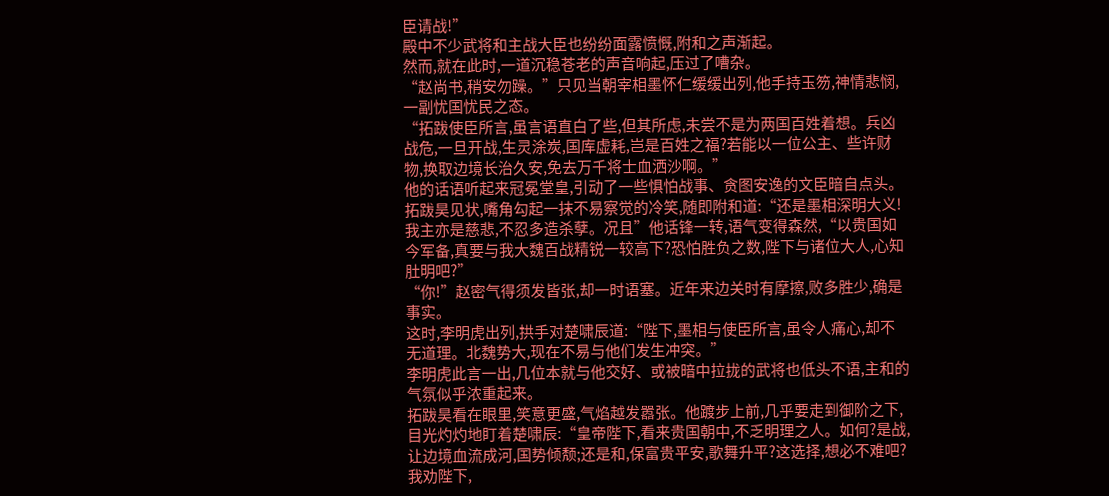臣请战!”
殿中不少武将和主战大臣也纷纷面露愤慨,附和之声渐起。
然而,就在此时,一道沉稳苍老的声音响起,压过了嘈杂。
“赵尚书,稍安勿躁。”只见当朝宰相墨怀仁缓缓出列,他手持玉笏,神情悲悯,一副忧国忧民之态。
“拓跋使臣所言,虽言语直白了些,但其所虑,未尝不是为两国百姓着想。兵凶战危,一旦开战,生灵涂炭,国库虚耗,岂是百姓之福?若能以一位公主、些许财物,换取边境长治久安,免去万千将士血洒沙啊。”
他的话语听起来冠冕堂皇,引动了一些惧怕战事、贪图安逸的文臣暗自点头。
拓跋昊见状,嘴角勾起一抹不易察觉的冷笑,随即附和道:“还是墨相深明大义!我主亦是慈悲,不忍多造杀孽。况且”他话锋一转,语气变得森然,“以贵国如今军备,真要与我大魏百战精锐一较高下?恐怕胜负之数,陛下与诸位大人,心知肚明吧?”
“你!”赵密气得须发皆张,却一时语塞。近年来边关时有摩擦,败多胜少,确是事实。
这时,李明虎出列,拱手对楚啸辰道:“陛下,墨相与使臣所言,虽令人痛心,却不无道理。北魏势大,现在不易与他们发生冲突。”
李明虎此言一出,几位本就与他交好、或被暗中拉拢的武将也低头不语,主和的气氛似乎浓重起来。
拓跋昊看在眼里,笑意更盛,气焰越发嚣张。他踱步上前,几乎要走到御阶之下,目光灼灼地盯着楚啸辰:“皇帝陛下,看来贵国朝中,不乏明理之人。如何?是战,让边境血流成河,国势倾颓;还是和,保富贵平安,歌舞升平?这选择,想必不难吧?我劝陛下,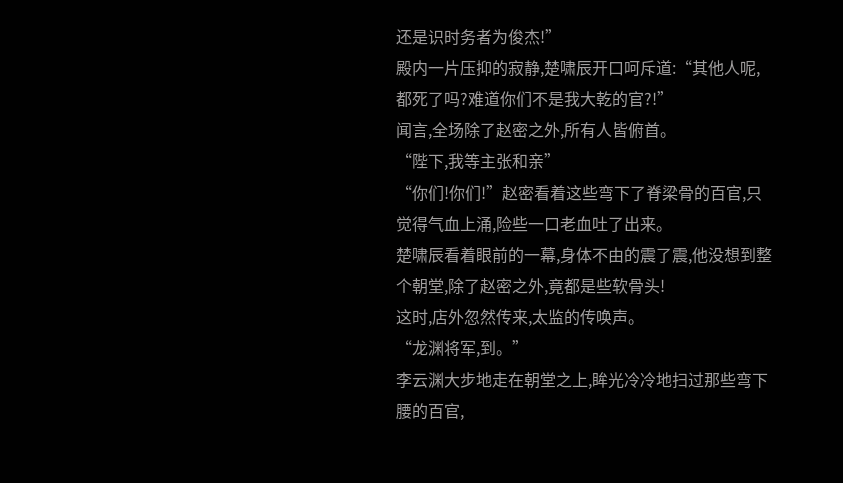还是识时务者为俊杰!”
殿内一片压抑的寂静,楚啸辰开口呵斥道:“其他人呢,都死了吗?难道你们不是我大乾的官?!”
闻言,全场除了赵密之外,所有人皆俯首。
“陛下,我等主张和亲”
“你们!你们!”赵密看着这些弯下了脊梁骨的百官,只觉得气血上涌,险些一口老血吐了出来。
楚啸辰看着眼前的一幕,身体不由的震了震,他没想到整个朝堂,除了赵密之外,竟都是些软骨头!
这时,店外忽然传来,太监的传唤声。
“龙渊将军,到。”
李云渊大步地走在朝堂之上,眸光冷冷地扫过那些弯下腰的百官,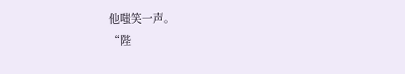他嗤笑一声。
“陛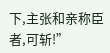下,主张和亲称臣者,可斩!”